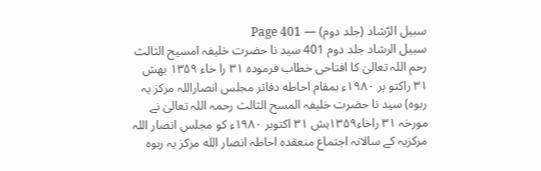سبیل الرّشاد (جلد دوم) — Page 401
سبیل الرشاد جلد دوم 401 سید نا حضرت خلیفہ امسیح الثالث رحم اللہ تعالیٰ کا افتاحی خطاب فرموده ۳۱ را خاء ۱۳۵۹ بهش ۳۱ راکتو بر ۱۹۸۰ء بمقام احاطه دفاتر مجلس انصاراللہ مرکز یہ ربوہ) سید نا حضرت خلیفہ المسح الثالث رحمہ اللہ تعالیٰ نے مورخہ ۳۱ راخاء۱۳۵۹ہش ۳۱ اکتوبر ۱۹۸۰ء کو مجلس انصار اللہ مرکزیہ کے سالانہ اجتماع منعقدہ احاطہ انصار الله مرکز یہ ربوہ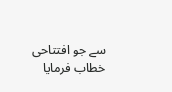سے جو افتتاحی خطاب فرمایا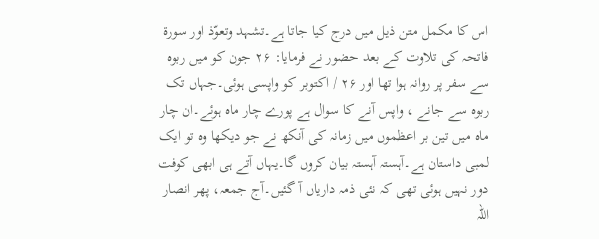اس کا مکمل متن ذیل میں درج کیا جاتا ہے۔تشہد وتعوّذ اور سورۃ فاتحہ کی تلاوت کے بعد حضور نے فرمایا: ۲۶ جون کو میں ربوہ سے سفر پر روانہ ہوا تھا اور ۲۶ / اکتوبر کو واپسی ہوئی۔جہاں تک ربوہ سے جانے ، واپس آنے کا سوال ہے پورے چار ماہ ہوئے۔ان چار ماہ میں تین بر اعظموں میں زمانہ کی آنکھ نے جو دیکھا وہ تو ایک لمبی داستان ہے۔آہستہ آہستہ بیان کروں گا۔یہاں آتے ہی ابھی کوفت دور نہیں ہوئی تھی کہ نئی ذمہ داریاں آ گئیں۔آج جمعہ، پھر انصار اللہ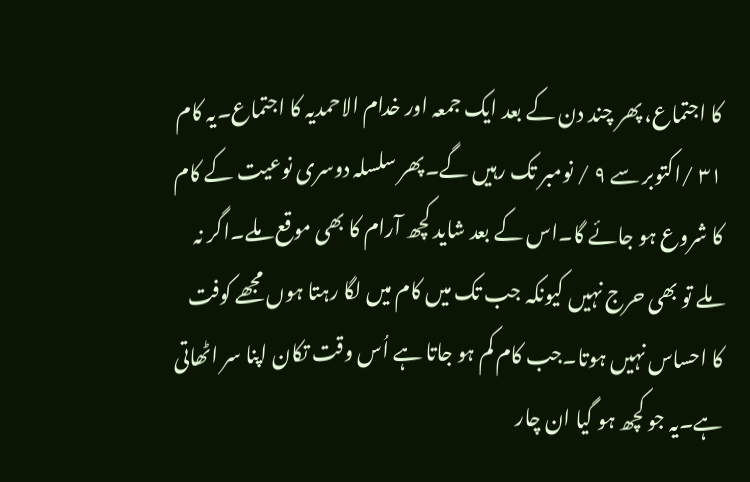کا اجتماع، پھر چند دن کے بعد ایک جمعہ اور خدام الاحمدیہ کا اجتماع۔یہ کام ۳۱ /اکتوبر سے ۹ / نومبر تک رہیں گے۔پھر سلسلہ دوسری نوعیت کے کام کا شروع ہو جائے گا۔اس کے بعد شاید کچھ آرام کا بھی موقع ملے۔اگر نہ ملے تو بھی حرج نہیں کیونکہ جب تک میں کام میں لگا رہتا ہوں مجھے کوفت کا احساس نہیں ہوتا۔جب کام کم ہو جاتا ہے اُس وقت تکان اپنا سر اٹھاتی ہے۔یہ جو کچھ ہو گیا ان چار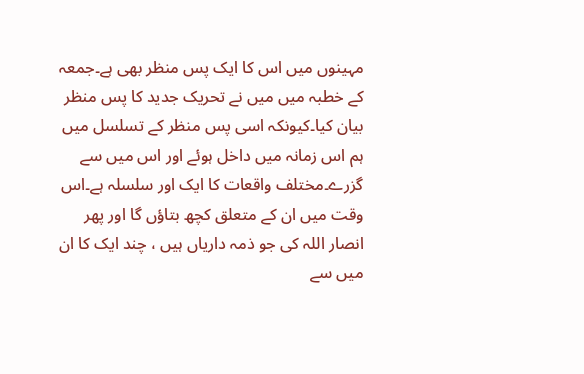مہینوں میں اس کا ایک پس منظر بھی ہے۔جمعہ کے خطبہ میں میں نے تحریک جدید کا پس منظر بیان کیا۔کیونکہ اسی پس منظر کے تسلسل میں ہم اس زمانہ میں داخل ہوئے اور اس میں سے گزرے۔مختلف واقعات کا ایک اور سلسلہ ہے۔اس وقت میں ان کے متعلق کچھ بتاؤں گا اور پھر انصار اللہ کی جو ذمہ داریاں ہیں ، چند ایک کا ان میں سے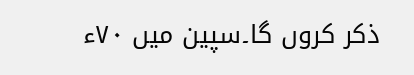ذکر کروں گا۔سپین میں ۷۰ء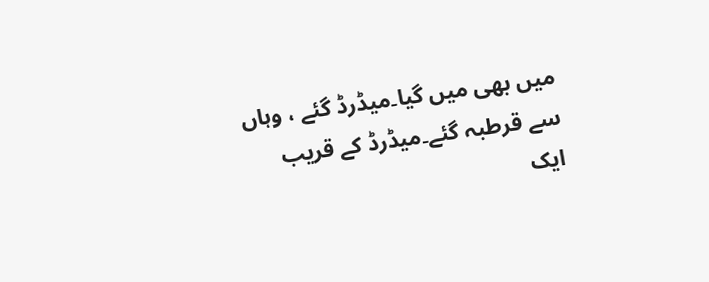میں بھی میں گیا۔میڈرڈ گئے ، وہاں سے قرطبہ گئے۔میڈرڈ کے قریب ایک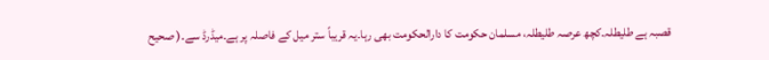قصبہ ہے طلیطلہ۔کچھ عرصہ طلیطلہ، مسلمان حکومت کا دارالحکومت بھی رہا۔یہ قریباً ستر میل کے فاصلہ پر ہے۔میڈرڈ سے۔( صحیح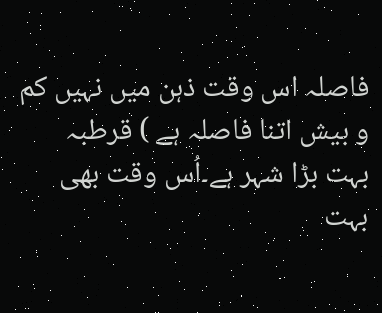فاصلہ اس وقت ذہن میں نہیں کم و بیش اتنا فاصلہ ہے ) قرطبہ بہت بڑا شہر ہے۔اُس وقت بھی بہت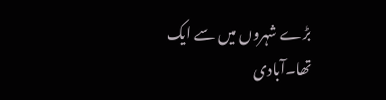بڑے شہروں میں سے ایک تھا۔آبادی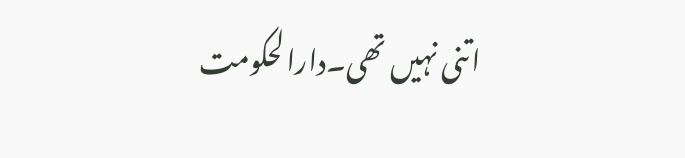اتنی نہیں تھی۔دارالحکومت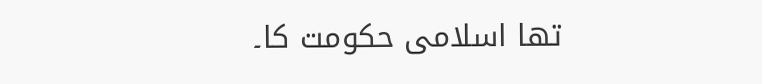تھا اسلامی حکومت کا۔